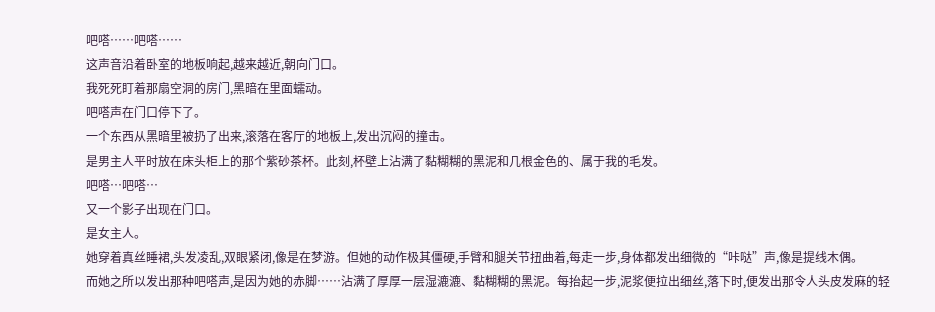吧嗒……吧嗒……
这声音沿着卧室的地板响起,越来越近,朝向门口。
我死死盯着那扇空洞的房门,黑暗在里面蠕动。
吧嗒声在门口停下了。
一个东西从黑暗里被扔了出来,滚落在客厅的地板上,发出沉闷的撞击。
是男主人平时放在床头柜上的那个紫砂茶杯。此刻,杯壁上沾满了黏糊糊的黑泥和几根金色的、属于我的毛发。
吧嗒…吧嗒…
又一个影子出现在门口。
是女主人。
她穿着真丝睡裙,头发凌乱,双眼紧闭,像是在梦游。但她的动作极其僵硬,手臂和腿关节扭曲着,每走一步,身体都发出细微的“咔哒”声,像是提线木偶。
而她之所以发出那种吧嗒声,是因为她的赤脚……沾满了厚厚一层湿漉漉、黏糊糊的黑泥。每抬起一步,泥浆便拉出细丝,落下时,便发出那令人头皮发麻的轻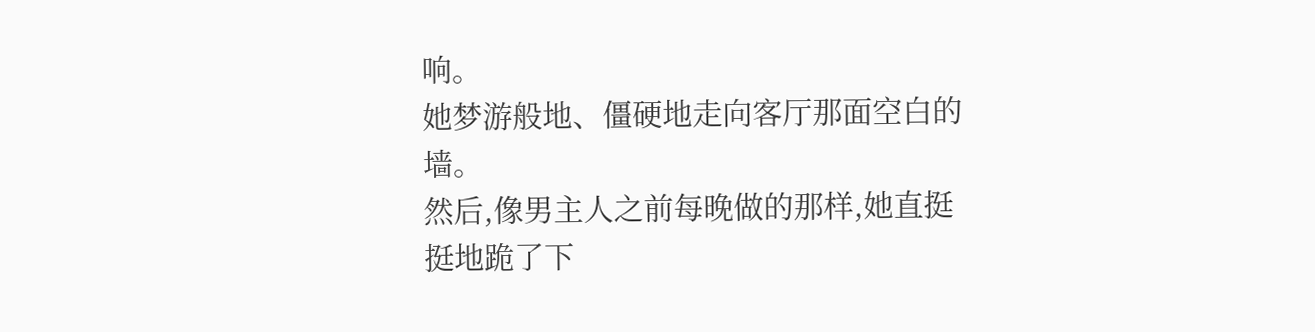响。
她梦游般地、僵硬地走向客厅那面空白的墙。
然后,像男主人之前每晚做的那样,她直挺挺地跪了下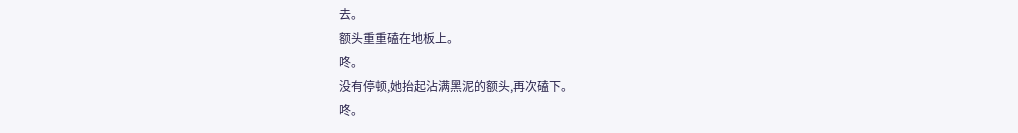去。
额头重重磕在地板上。
咚。
没有停顿,她抬起沾满黑泥的额头,再次磕下。
咚。